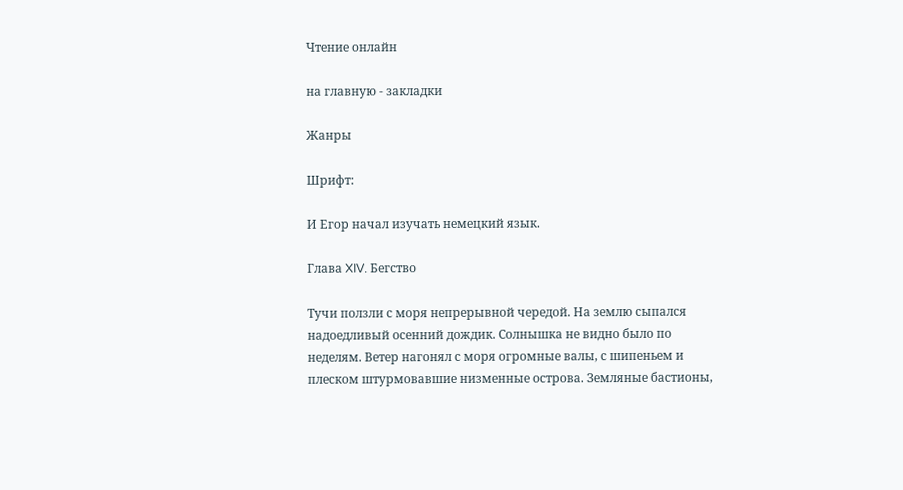Чтение онлайн

на главную - закладки

Жанры

Шрифт:

И Егор начал изучать немецкий язык.

Глава XIV. Бегство

Тучи ползли с моря непрерывной чередой. На землю сыпался надоедливый осенний дождик. Солнышка не видно было по неделям. Ветер нагонял с моря огромные валы, с шипеньем и плеском штурмовавшие низменные острова. Земляные бастионы,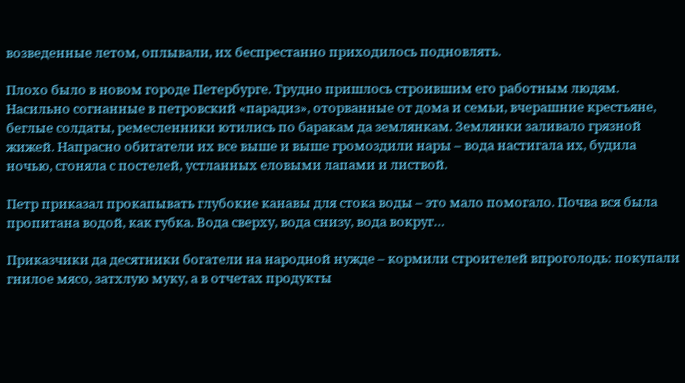возведенные летом, оплывали, их беспрестанно приходилось подновлять.

Плохо было в новом городе Петербурге. Трудно пришлось строившим его работным людям. Насильно согнанные в петровский «парадиз», оторванные от дома и семьи, вчерашние крестьяне, беглые солдаты, ремесленники ютились по баракам да землянкам. Землянки заливало грязной жижей. Напрасно обитатели их все выше и выше громоздили нары – вода настигала их, будила ночью, сгоняла с постелей, устланных еловыми лапами и листвой.

Петр приказал прокапывать глубокие канавы для стока воды – это мало помогало. Почва вся была пропитана водой, как губка. Вода сверху, вода снизу, вода вокруг…

Приказчики да десятники богатели на народной нужде – кормили строителей впроголодь: покупали гнилое мясо, затхлую муку, а в отчетах продукты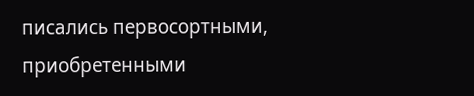писались первосортными, приобретенными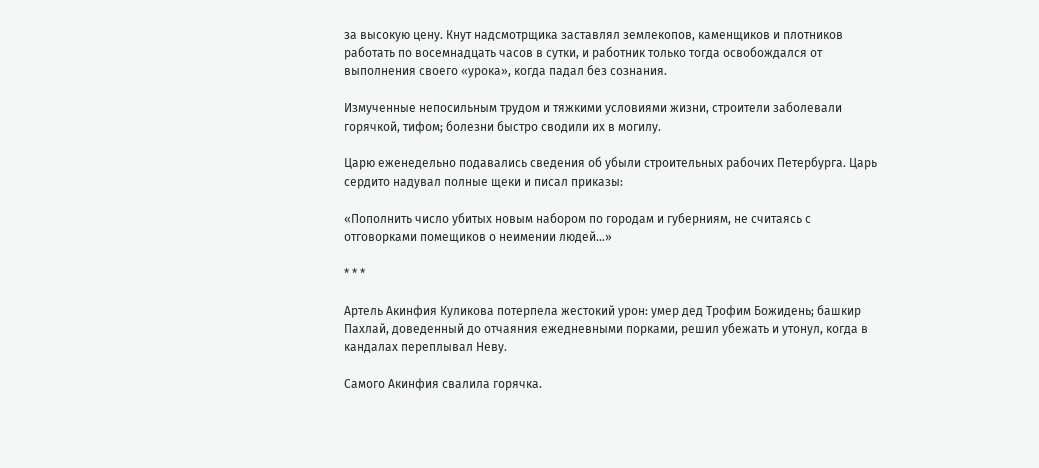за высокую цену. Кнут надсмотрщика заставлял землекопов, каменщиков и плотников работать по восемнадцать часов в сутки, и работник только тогда освобождался от выполнения своего «урока», когда падал без сознания.

Измученные непосильным трудом и тяжкими условиями жизни, строители заболевали горячкой, тифом; болезни быстро сводили их в могилу.

Царю еженедельно подавались сведения об убыли строительных рабочих Петербурга. Царь сердито надувал полные щеки и писал приказы:

«Пополнить число убитых новым набором по городам и губерниям, не считаясь с отговорками помещиков о неимении людей…»

* * *

Артель Акинфия Куликова потерпела жестокий урон: умер дед Трофим Божидень; башкир Пахлай, доведенный до отчаяния ежедневными порками, решил убежать и утонул, когда в кандалах переплывал Неву.

Самого Акинфия свалила горячка.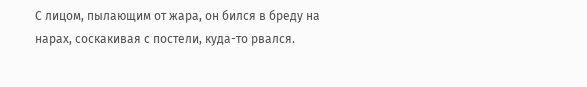С лицом, пылающим от жара, он бился в бреду на нарах, соскакивая с постели, куда-то рвался.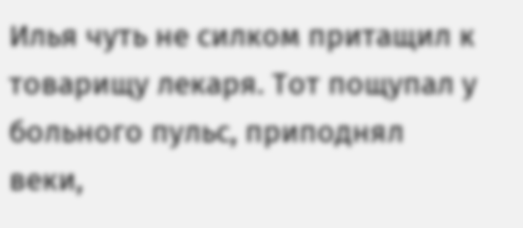Илья чуть не силком притащил к товарищу лекаря. Тот пощупал у больного пульс, приподнял веки,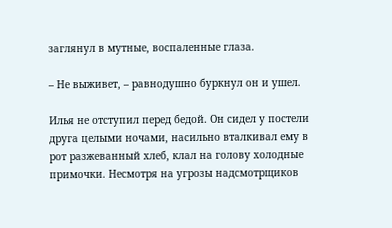заглянул в мутные, воспаленные глаза.

– Не выживет, – равнодушно буркнул он и ушел.

Илья не отступил перед бедой. Он сидел у постели друга целыми ночами, насильно вталкивал ему в рот разжеванный хлеб, клал на голову холодные примочки. Несмотря на угрозы надсмотрщиков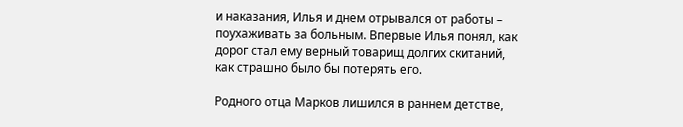и наказания, Илья и днем отрывался от работы – поухаживать за больным. Впервые Илья понял, как дорог стал ему верный товарищ долгих скитаний, как страшно было бы потерять его.

Родного отца Марков лишился в раннем детстве,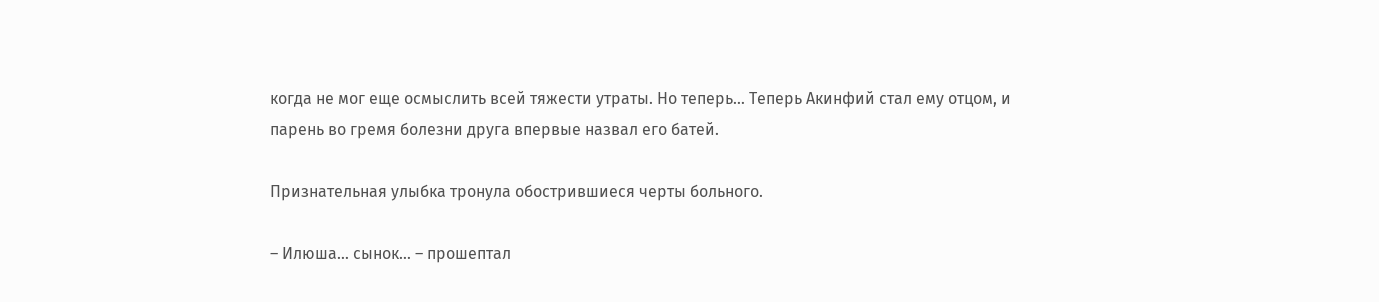когда не мог еще осмыслить всей тяжести утраты. Но теперь… Теперь Акинфий стал ему отцом, и парень во гремя болезни друга впервые назвал его батей.

Признательная улыбка тронула обострившиеся черты больного.

– Илюша… сынок… – прошептал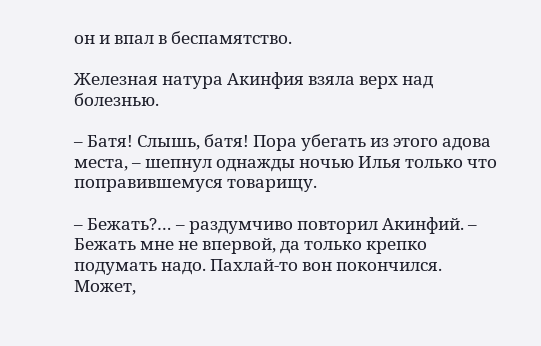он и впал в беспамятство.

Железная натура Акинфия взяла верх над болезнью.

– Батя! Слышь, батя! Пора убегать из этого адова места, – шепнул однажды ночью Илья только что поправившемуся товарищу.

– Бежать?… – раздумчиво повторил Акинфий. – Бежать мне не впервой, да только крепко подумать надо. Пахлай-то вон покончился. Может,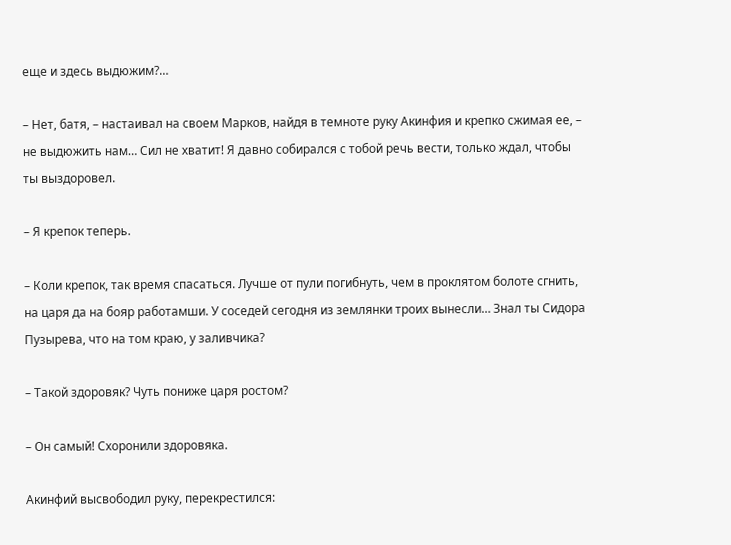еще и здесь выдюжим?…

– Нет, батя, – настаивал на своем Марков, найдя в темноте руку Акинфия и крепко сжимая ее, – не выдюжить нам… Сил не хватит! Я давно собирался с тобой речь вести, только ждал, чтобы ты выздоровел.

– Я крепок теперь.

– Коли крепок, так время спасаться. Лучше от пули погибнуть, чем в проклятом болоте сгнить, на царя да на бояр работамши. У соседей сегодня из землянки троих вынесли… Знал ты Сидора Пузырева, что на том краю, у заливчика?

– Такой здоровяк? Чуть пониже царя ростом?

– Он самый! Схоронили здоровяка.

Акинфий высвободил руку, перекрестился: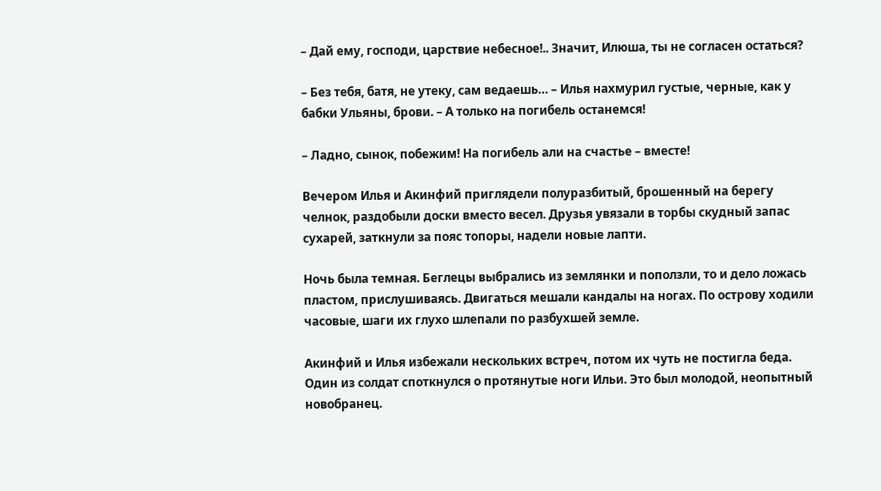– Дай ему, господи, царствие небесное!.. Значит, Илюша, ты не согласен остаться?

– Без тебя, батя, не утеку, сам ведаешь… – Илья нахмурил густые, черные, как у бабки Ульяны, брови. – А только на погибель останемся!

– Ладно, сынок, побежим! На погибель али на счастье – вместе!

Вечером Илья и Акинфий приглядели полуразбитый, брошенный на берегу челнок, раздобыли доски вместо весел. Друзья увязали в торбы скудный запас сухарей, заткнули за пояс топоры, надели новые лапти.

Ночь была темная. Беглецы выбрались из землянки и поползли, то и дело ложась пластом, прислушиваясь. Двигаться мешали кандалы на ногах. По острову ходили часовые, шаги их глухо шлепали по разбухшей земле.

Акинфий и Илья избежали нескольких встреч, потом их чуть не постигла беда. Один из солдат споткнулся о протянутые ноги Ильи. Это был молодой, неопытный новобранец.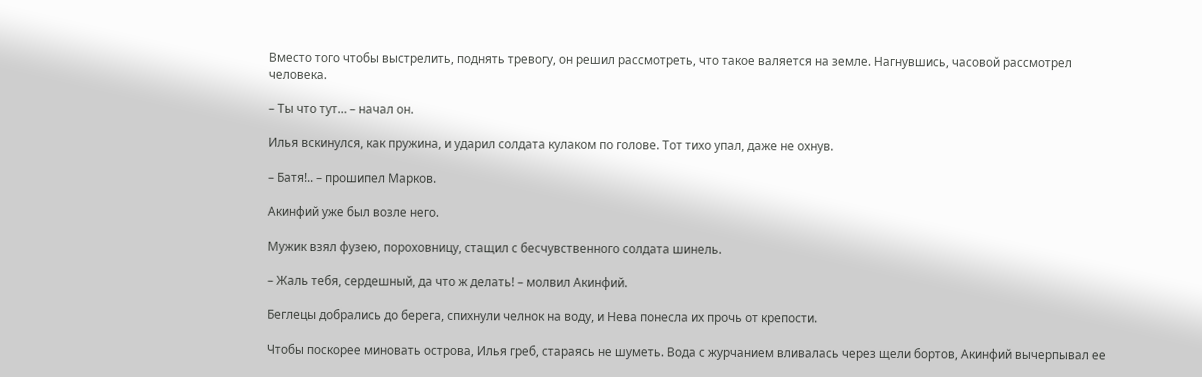Вместо того чтобы выстрелить, поднять тревогу, он решил рассмотреть, что такое валяется на земле. Нагнувшись, часовой рассмотрел человека.

– Ты что тут… – начал он.

Илья вскинулся, как пружина, и ударил солдата кулаком по голове. Тот тихо упал, даже не охнув.

– Батя!.. – прошипел Марков.

Акинфий уже был возле него.

Мужик взял фузею, пороховницу, стащил с бесчувственного солдата шинель.

– Жаль тебя, сердешный, да что ж делать! – молвил Акинфий.

Беглецы добрались до берега, спихнули челнок на воду, и Нева понесла их прочь от крепости.

Чтобы поскорее миновать острова, Илья греб, стараясь не шуметь. Вода с журчанием вливалась через щели бортов, Акинфий вычерпывал ее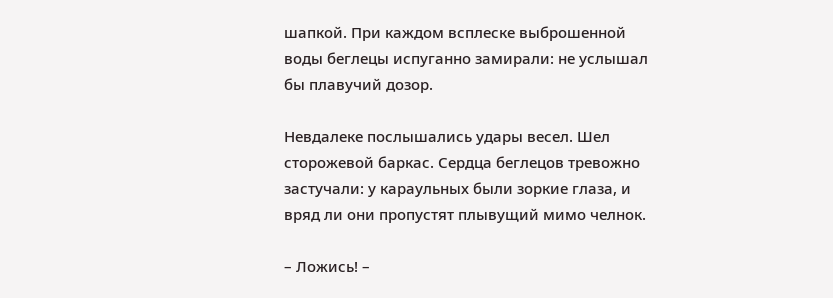шапкой. При каждом всплеске выброшенной воды беглецы испуганно замирали: не услышал бы плавучий дозор.

Невдалеке послышались удары весел. Шел сторожевой баркас. Сердца беглецов тревожно застучали: у караульных были зоркие глаза, и вряд ли они пропустят плывущий мимо челнок.

– Ложись! –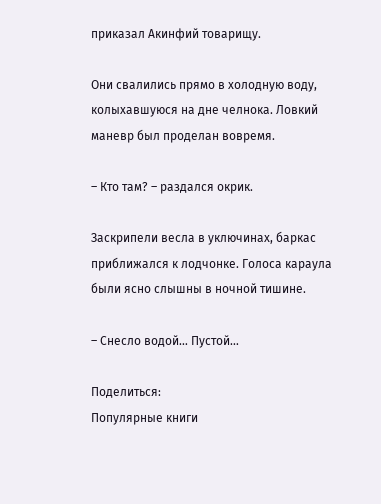приказал Акинфий товарищу.

Они свалились прямо в холодную воду, колыхавшуюся на дне челнока. Ловкий маневр был проделан вовремя.

– Кто там? – раздался окрик.

Заскрипели весла в уключинах, баркас приближался к лодчонке. Голоса караула были ясно слышны в ночной тишине.

– Снесло водой… Пустой…

Поделиться:
Популярные книги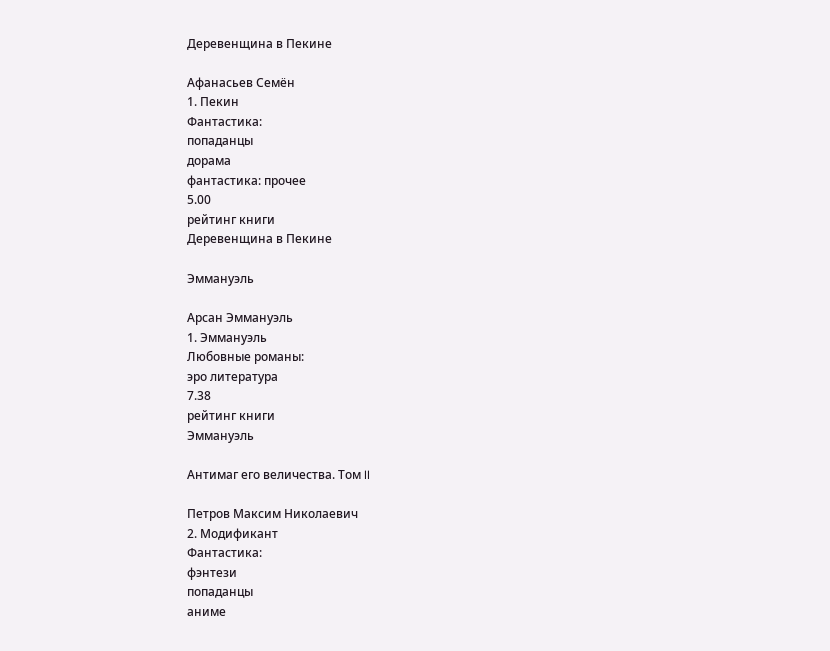Деревенщина в Пекине

Афанасьев Семён
1. Пекин
Фантастика:
попаданцы
дорама
фантастика: прочее
5.00
рейтинг книги
Деревенщина в Пекине

Эммануэль

Арсан Эммануэль
1. Эммануэль
Любовные романы:
эро литература
7.38
рейтинг книги
Эммануэль

Антимаг его величества. Том II

Петров Максим Николаевич
2. Модификант
Фантастика:
фэнтези
попаданцы
аниме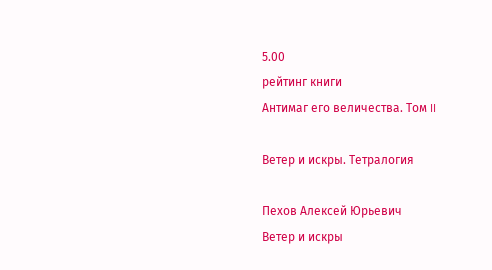5.00
рейтинг книги
Антимаг его величества. Том II

Ветер и искры. Тетралогия

Пехов Алексей Юрьевич
Ветер и искры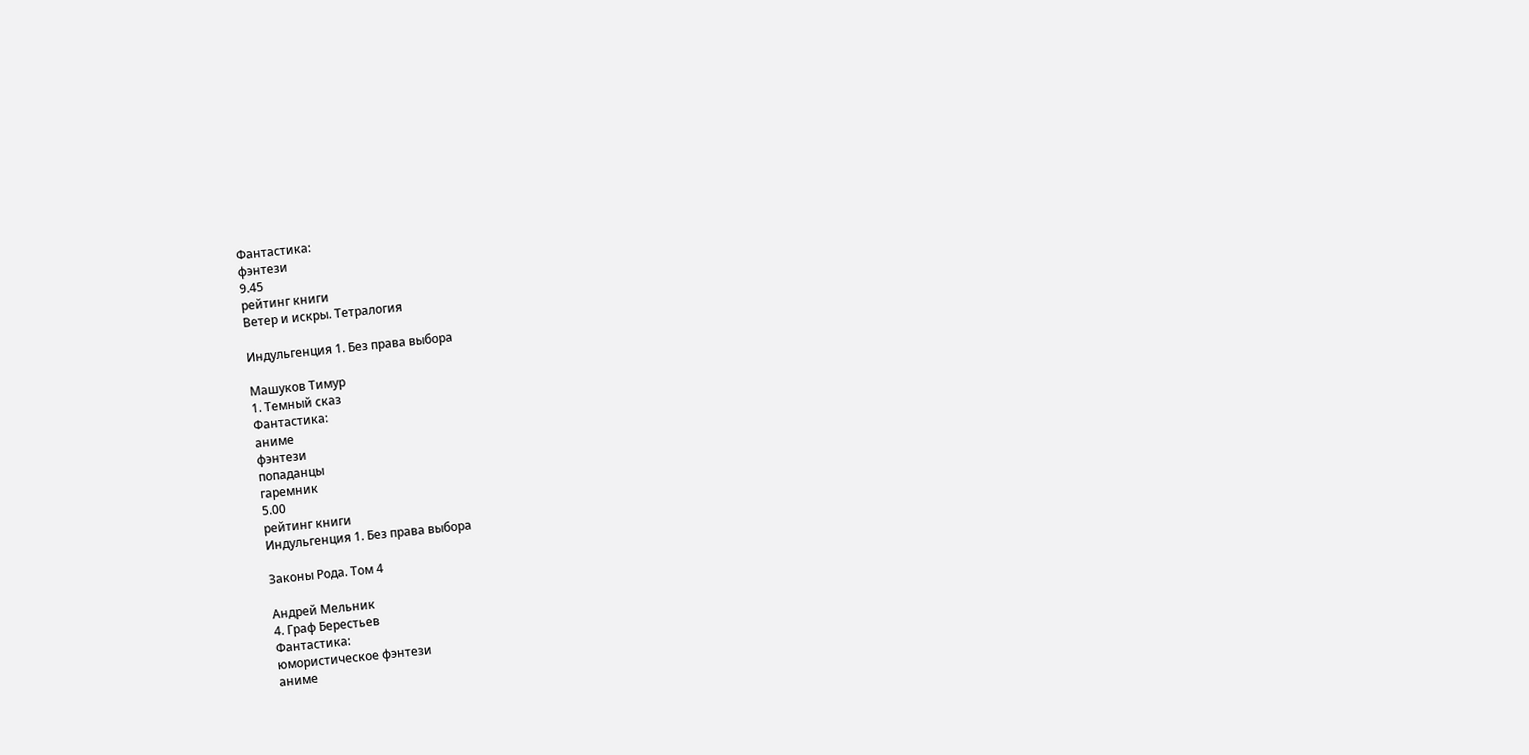Фантастика:
фэнтези
9.45
рейтинг книги
Ветер и искры. Тетралогия

Индульгенция 1. Без права выбора

Машуков Тимур
1. Темный сказ
Фантастика:
аниме
фэнтези
попаданцы
гаремник
5.00
рейтинг книги
Индульгенция 1. Без права выбора

Законы Рода. Том 4

Андрей Мельник
4. Граф Берестьев
Фантастика:
юмористическое фэнтези
аниме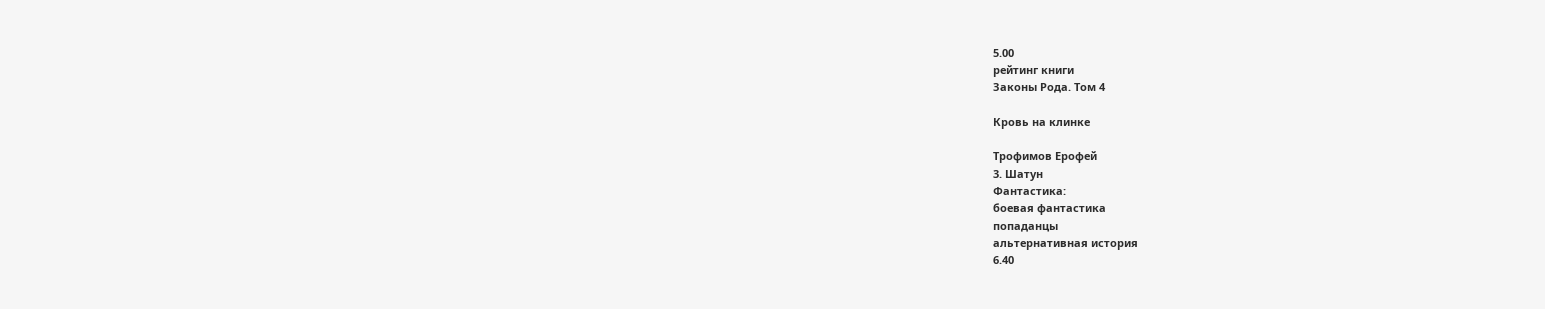5.00
рейтинг книги
Законы Рода. Том 4

Кровь на клинке

Трофимов Ерофей
3. Шатун
Фантастика:
боевая фантастика
попаданцы
альтернативная история
6.40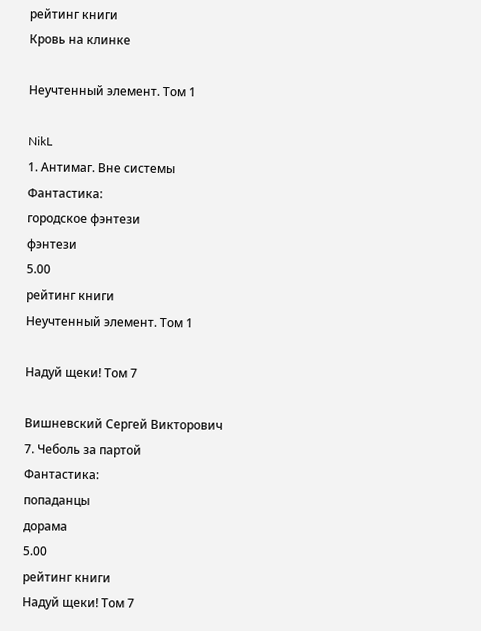рейтинг книги
Кровь на клинке

Неучтенный элемент. Том 1

NikL
1. Антимаг. Вне системы
Фантастика:
городское фэнтези
фэнтези
5.00
рейтинг книги
Неучтенный элемент. Том 1

Надуй щеки! Том 7

Вишневский Сергей Викторович
7. Чеболь за партой
Фантастика:
попаданцы
дорама
5.00
рейтинг книги
Надуй щеки! Том 7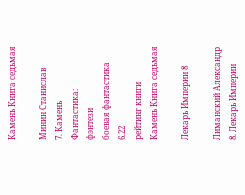Камень Книга седьмая

Минин Станислав
7. Камень
Фантастика:
фэнтези
боевая фантастика
6.22
рейтинг книги
Камень Книга седьмая

Лекарь Империи 8

Лиманский Александр
8. Лекарь Империи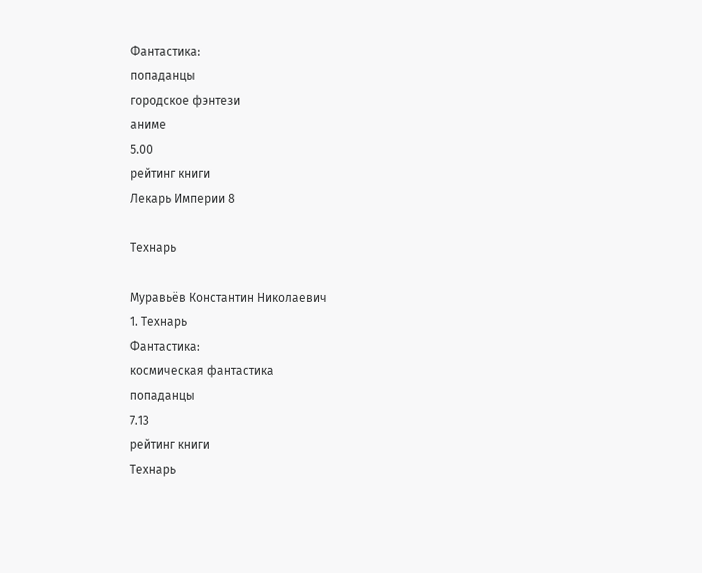Фантастика:
попаданцы
городское фэнтези
аниме
5.00
рейтинг книги
Лекарь Империи 8

Технарь

Муравьёв Константин Николаевич
1. Технарь
Фантастика:
космическая фантастика
попаданцы
7.13
рейтинг книги
Технарь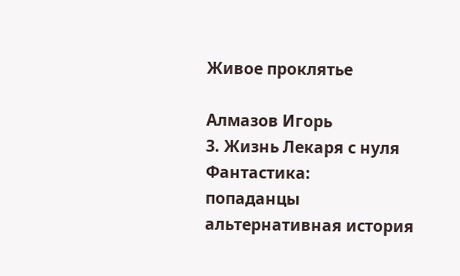Живое проклятье

Алмазов Игорь
3. Жизнь Лекаря с нуля
Фантастика:
попаданцы
альтернативная история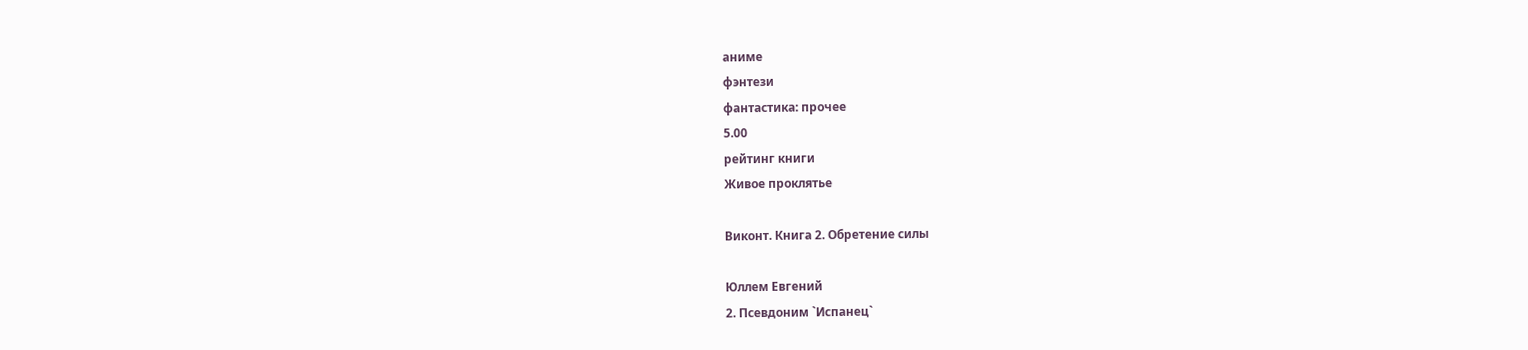аниме
фэнтези
фантастика: прочее
5.00
рейтинг книги
Живое проклятье

Виконт. Книга 2. Обретение силы

Юллем Евгений
2. Псевдоним `Испанец`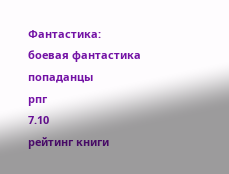Фантастика:
боевая фантастика
попаданцы
рпг
7.10
рейтинг книги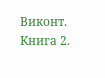Виконт. Книга 2.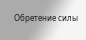Обретение силы